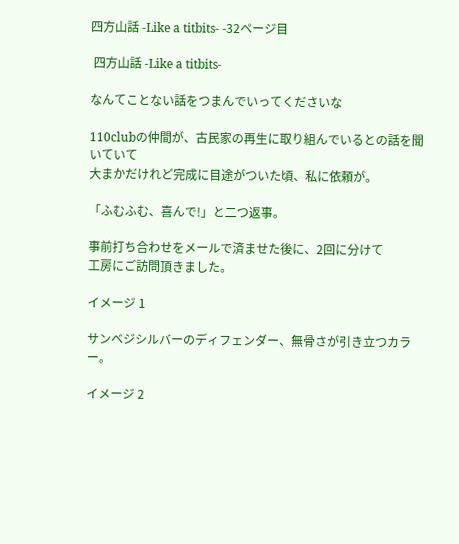四方山話 -Like a titbits- -32ページ目

 四方山話 -Like a titbits-

なんてことない話をつまんでいってくださいな

110clubの仲間が、古民家の再生に取り組んでいるとの話を聞いていて
大まかだけれど完成に目途がついた頃、私に依頼が。

「ふむふむ、喜んで!」と二つ返事。

事前打ち合わせをメールで済ませた後に、2回に分けて
工房にご訪問頂きました。

イメージ 1

サンベジシルバーのディフェンダー、無骨さが引き立つカラー。

イメージ 2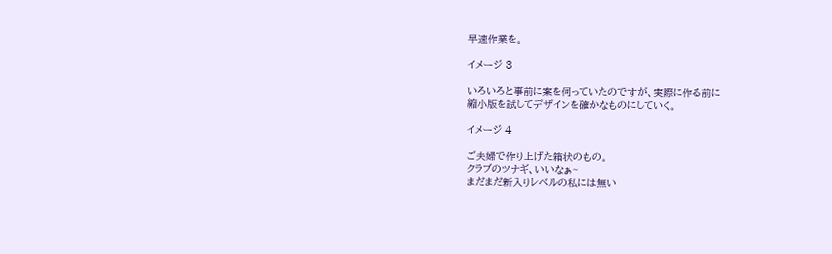早速作業を。

イメージ 3

いろいろと事前に案を伺っていたのですが、実際に作る前に
縮小版を試してデザインを確かなものにしていく。

イメージ 4

ご夫婦で作り上げた箱状のもの。
クラブのツナギ、いいなぁ~
まだまだ新入りレベルの私には無い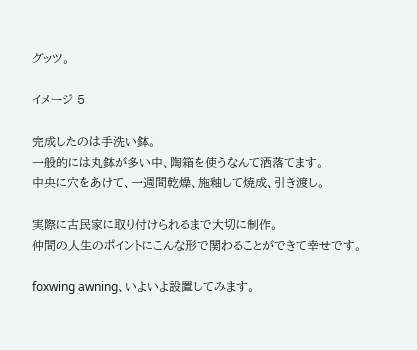グッツ。

イメージ 5

完成したのは手洗い鉢。
一般的には丸鉢が多い中、陶箱を使うなんて洒落てます。
中央に穴をあけて、一週間乾燥、施釉して焼成、引き渡し。

実際に古民家に取り付けられるまで大切に制作。
仲間の人生のポイントにこんな形で関わることができて幸せです。

foxwing awning、いよいよ設置してみます。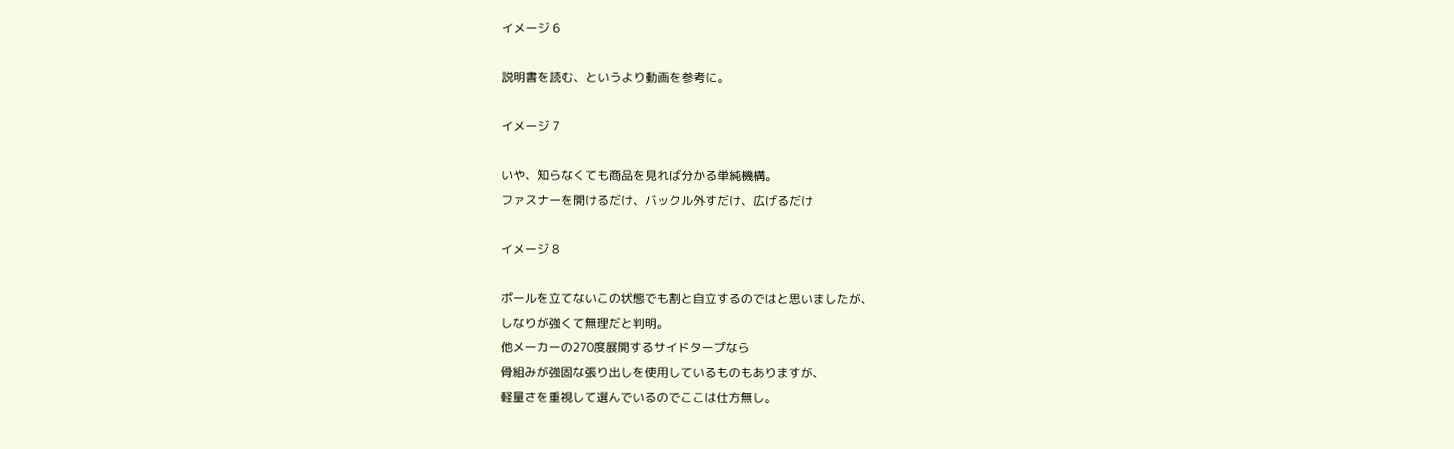イメージ 6

説明書を読む、というより動画を参考に。

イメージ 7

いや、知らなくても商品を見れば分かる単純機構。
ファスナーを開けるだけ、バックル外すだけ、広げるだけ

イメージ 8

ポールを立てないこの状態でも割と自立するのではと思いましたが、
しなりが強くて無理だと判明。
他メーカーの270度展開するサイドタープなら
骨組みが強固な張り出しを使用しているものもありますが、
軽量さを重視して選んでいるのでここは仕方無し。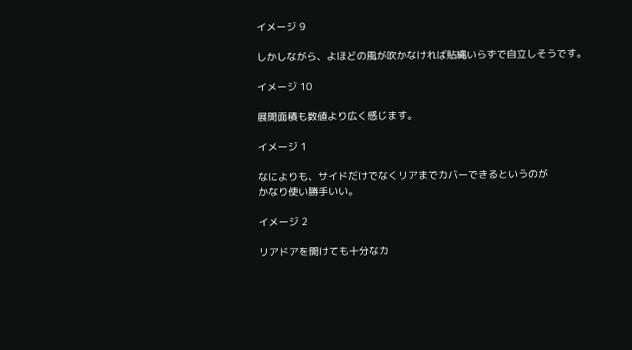イメージ 9

しかしながら、よほどの風が吹かなければ貼縄いらずで自立しそうです。

イメージ 10

展開面積も数値より広く感じます。

イメージ 1

なによりも、サイドだけでなくリアまでカバーできるというのが
かなり使い勝手いい。

イメージ 2

リアドアを開けても十分なカ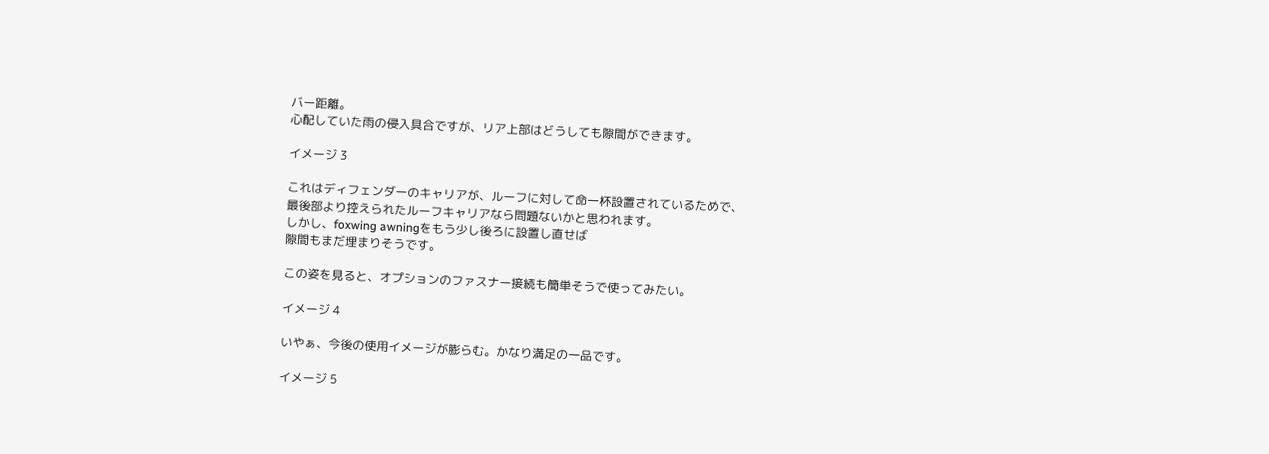バー距離。
心配していた雨の侵入具合ですが、リア上部はどうしても隙間ができます。

イメージ 3

これはディフェンダーのキャリアが、ルーフに対して命一杯設置されているためで、
最後部より控えられたルーフキャリアなら問題ないかと思われます。
しかし、foxwing awningをもう少し後ろに設置し直せば
隙間もまだ埋まりそうです。

この姿を見ると、オプションのファスナー接続も簡単そうで使ってみたい。

イメージ 4

いやぁ、今後の使用イメージが膨らむ。かなり満足の一品です。

イメージ 5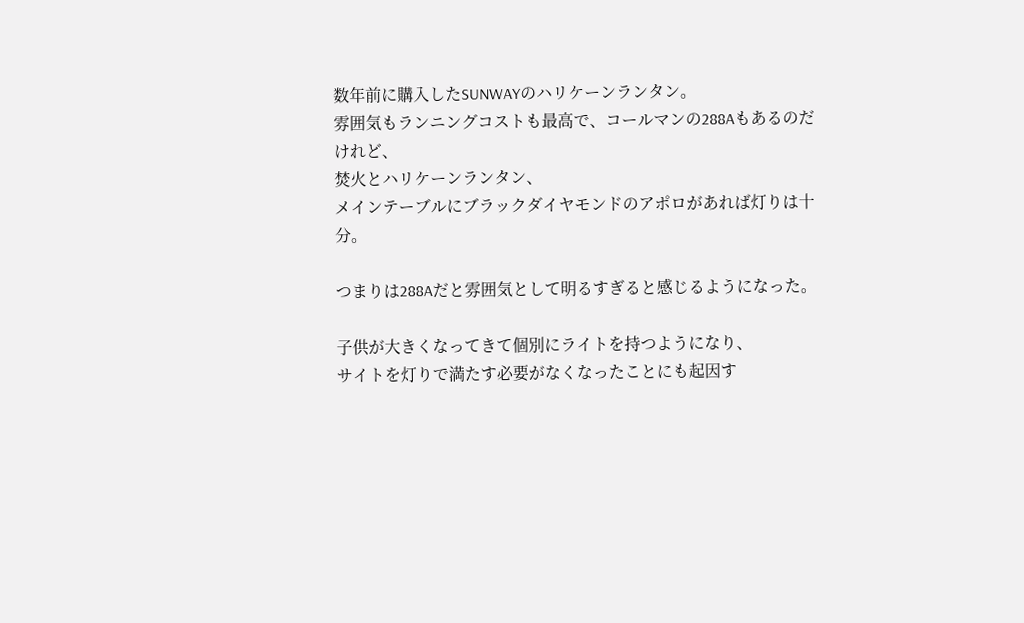数年前に購入したSUNWAYのハリケーンランタン。
雰囲気もランニングコストも最高で、コールマンの288Aもあるのだけれど、
焚火とハリケーンランタン、
メインテーブルにブラックダイヤモンドのアポロがあれば灯りは十分。

つまりは288Aだと雰囲気として明るすぎると感じるようになった。

子供が大きくなってきて個別にライトを持つようになり、
サイトを灯りで満たす必要がなくなったことにも起因す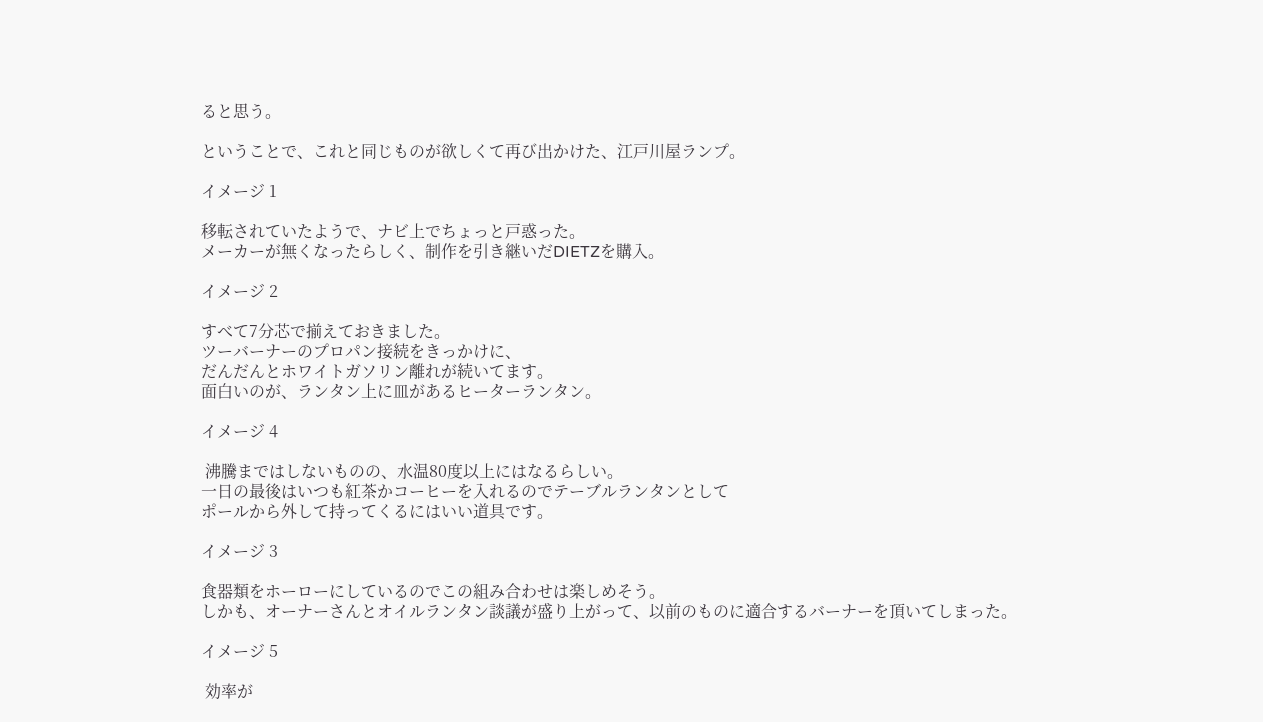ると思う。

ということで、これと同じものが欲しくて再び出かけた、江戸川屋ランプ。

イメージ 1

移転されていたようで、ナビ上でちょっと戸惑った。
メーカーが無くなったらしく、制作を引き継いだDIETZを購入。

イメージ 2

すべて7分芯で揃えておきました。
ツーバーナーのプロパン接続をきっかけに、
だんだんとホワイトガソリン離れが続いてます。
面白いのが、ランタン上に皿があるヒーターランタン。

イメージ 4

 沸騰まではしないものの、水温80度以上にはなるらしい。
一日の最後はいつも紅茶かコーヒーを入れるのでテーブルランタンとして
ポールから外して持ってくるにはいい道具です。

イメージ 3

食器類をホーローにしているのでこの組み合わせは楽しめそう。
しかも、オーナーさんとオイルランタン談議が盛り上がって、以前のものに適合するバーナーを頂いてしまった。

イメージ 5

 効率が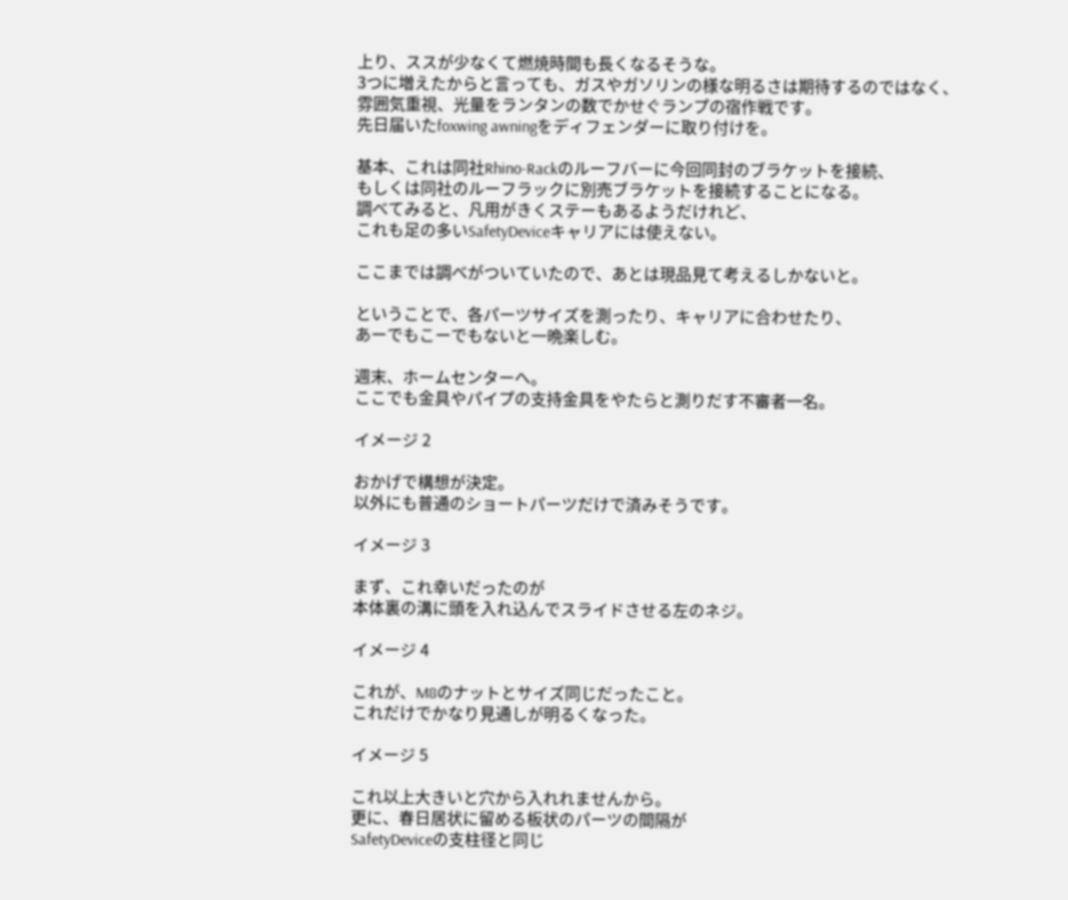上り、ススが少なくて燃焼時間も長くなるそうな。
3つに増えたからと言っても、ガスやガソリンの様な明るさは期待するのではなく、
雰囲気重視、光量をランタンの数でかせぐランプの宿作戦です。
先日届いたfoxwing awningをディフェンダーに取り付けを。

基本、これは同社Rhino-Rackのルーフバーに今回同封のブラケットを接続、
もしくは同社のルーフラックに別売ブラケットを接続することになる。
調べてみると、凡用がきくステーもあるようだけれど、
これも足の多いSafetyDeviceキャリアには使えない。

ここまでは調べがついていたので、あとは現品見て考えるしかないと。

ということで、各パーツサイズを測ったり、キャリアに合わせたり、
あーでもこーでもないと一晩楽しむ。

週末、ホームセンターへ。
ここでも金具やパイプの支持金具をやたらと測りだす不審者一名。

イメージ 2

おかげで構想が決定。
以外にも普通のショートパーツだけで済みそうです。

イメージ 3

まず、これ幸いだったのが
本体裏の溝に頭を入れ込んでスライドさせる左のネジ。

イメージ 4

これが、M8のナットとサイズ同じだったこと。
これだけでかなり見通しが明るくなった。

イメージ 5

これ以上大きいと穴から入れれませんから。
更に、春日居状に留める板状のパーツの間隔が
SafetyDeviceの支柱径と同じ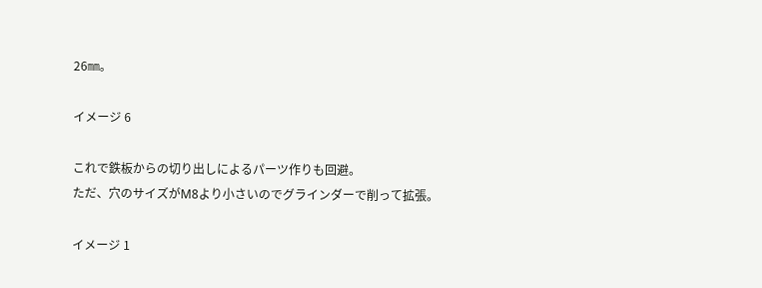26㎜。

イメージ 6

これで鉄板からの切り出しによるパーツ作りも回避。
ただ、穴のサイズがM8より小さいのでグラインダーで削って拡張。

イメージ 1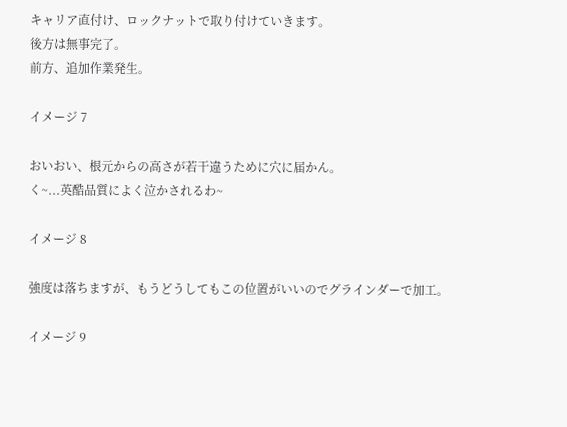キャリア直付け、ロックナットで取り付けていきます。
後方は無事完了。
前方、追加作業発生。

イメージ 7

おいおい、根元からの高さが若干違うために穴に届かん。
く~...英酷品質によく泣かされるわ~

イメージ 8

強度は落ちますが、もうどうしてもこの位置がいいのでグラインダーで加工。

イメージ 9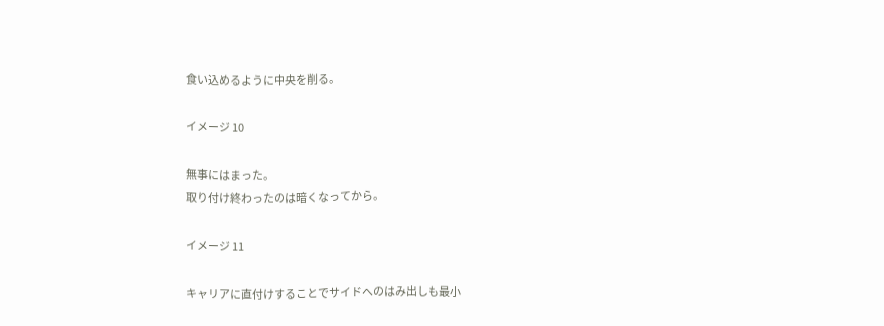食い込めるように中央を削る。

イメージ 10

無事にはまった。
取り付け終わったのは暗くなってから。

イメージ 11

キャリアに直付けすることでサイドへのはみ出しも最小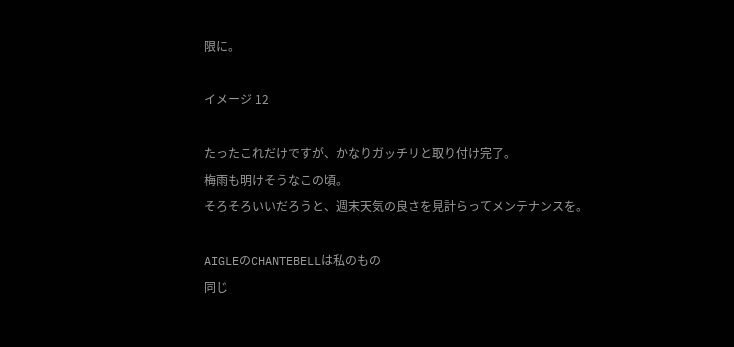限に。

イメージ 12

たったこれだけですが、かなりガッチリと取り付け完了。
梅雨も明けそうなこの頃。
そろそろいいだろうと、週末天気の良さを見計らってメンテナンスを。

AIGLEのCHANTEBELLは私のもの
同じ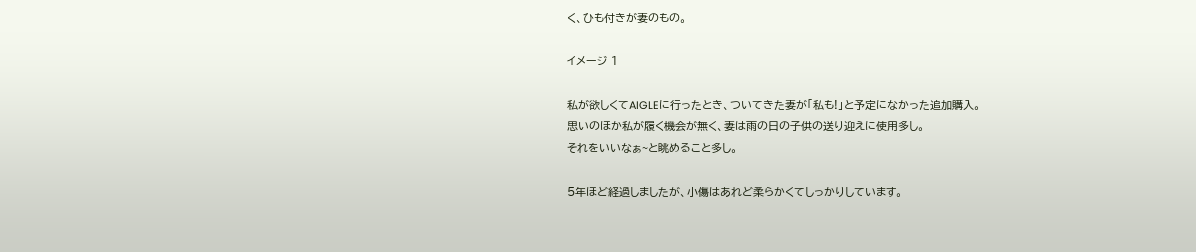く、ひも付きが妻のもの。

イメージ 1

私が欲しくてAIGLEに行ったとき、ついてきた妻が「私も!」と予定になかった追加購入。
思いのほか私が履く機会が無く、妻は雨の日の子供の送り迎えに使用多し。
それをいいなぁ~と眺めること多し。

5年ほど経過しましたが、小傷はあれど柔らかくてしっかりしています。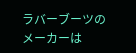ラバーブーツのメーカーは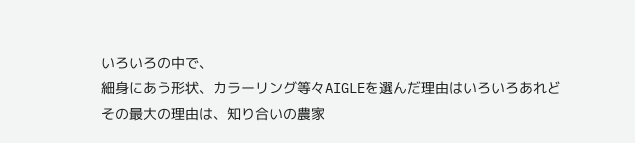いろいろの中で、
細身にあう形状、カラーリング等々AIGLEを選んだ理由はいろいろあれど
その最大の理由は、知り合いの農家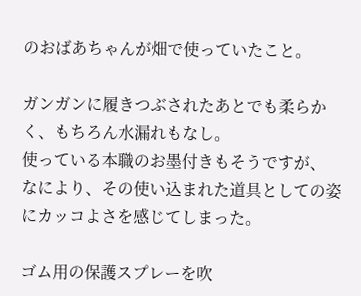のおばあちゃんが畑で使っていたこと。

ガンガンに履きつぶされたあとでも柔らかく、もちろん水漏れもなし。
使っている本職のお墨付きもそうですが、
なにより、その使い込まれた道具としての姿にカッコよさを感じてしまった。

ゴム用の保護スプレーを吹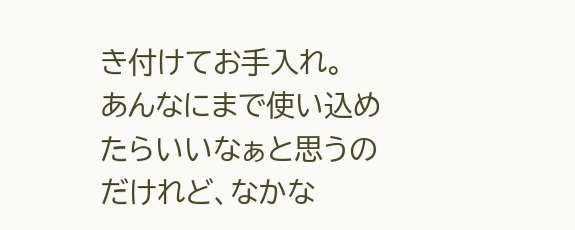き付けてお手入れ。
あんなにまで使い込めたらいいなぁと思うのだけれど、なかな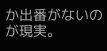か出番がないのが現実。